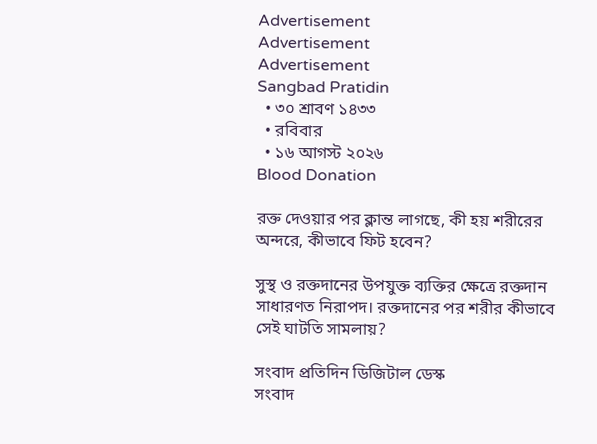Advertisement
Advertisement
Advertisement
Sangbad Pratidin
  • ৩০ শ্রাবণ ১৪৩৩
  • রবিবার
  • ১৬ আগস্ট ২০২৬
Blood Donation

রক্ত দেওয়ার পর ক্লান্ত লাগছে, কী হয় শরীরের অন্দরে, কীভাবে ফিট হবেন?

সুস্থ ও রক্তদানের উপযুক্ত ব্যক্তির ক্ষেত্রে রক্তদান সাধারণত নিরাপদ। রক্তদানের পর শরীর কীভাবে সেই ঘাটতি সামলায়?

সংবাদ প্রতিদিন ডিজিটাল ডেস্ক
সংবাদ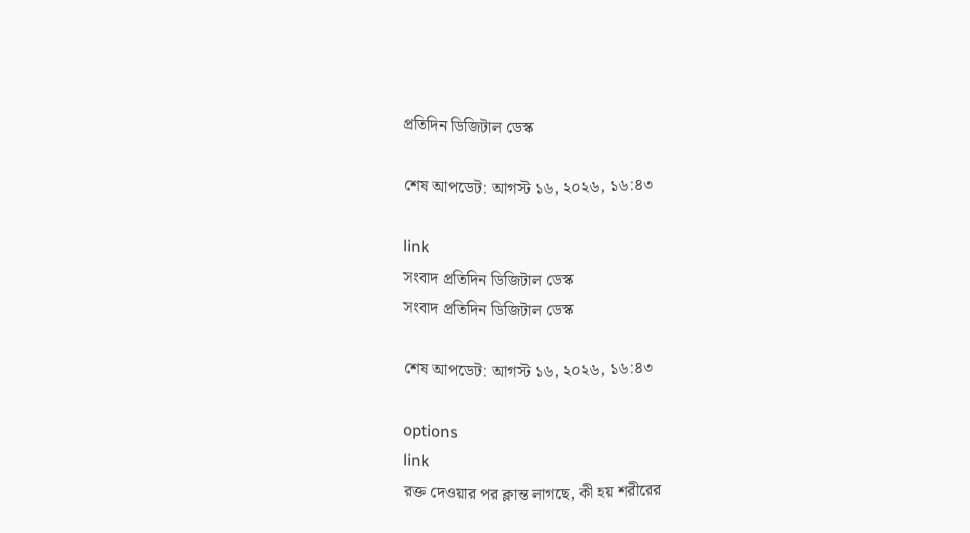প্রতিদিন ডিজিটাল ডেস্ক

শেষ আপডেট: আগস্ট ১৬, ২০২৬, ১৬:৪৩

link
সংবাদ প্রতিদিন ডিজিটাল ডেস্ক
সংবাদ প্রতিদিন ডিজিটাল ডেস্ক

শেষ আপডেট: আগস্ট ১৬, ২০২৬, ১৬:৪৩

options
link
রক্ত দেওয়ার পর ক্লান্ত লাগছে, কী হয় শরীরের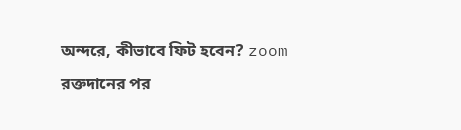অন্দরে, কীভাবে ফিট হবেন? zoom
রক্তদানের পর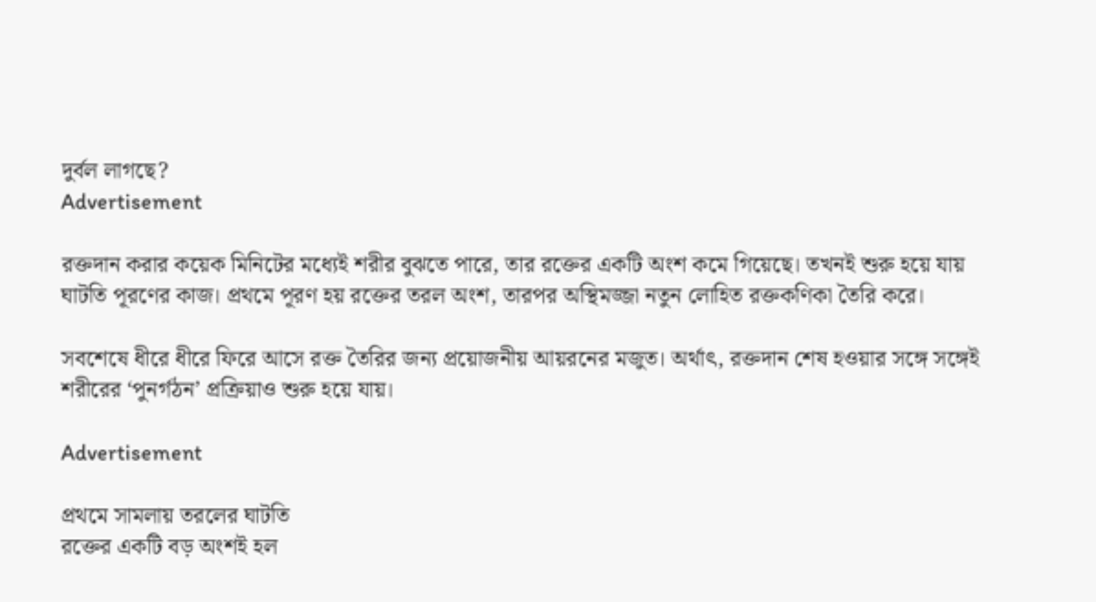দুর্বল লাগছে?
Advertisement

রক্তদান করার কয়েক মিনিটের মধ্যেই শরীর বুঝতে পারে, তার রক্তের একটি অংশ কমে গিয়েছে। তখনই শুরু হয়ে যায় ঘাটতি পূরণের কাজ। প্রথমে পূরণ হয় রক্তের তরল অংশ, তারপর অস্থিমজ্জা নতুন লোহিত রক্তকণিকা তৈরি করে।

সবশেষে ধীরে ধীরে ফিরে আসে রক্ত তৈরির জন্য প্রয়োজনীয় আয়রনের মজুত। অর্থাৎ, রক্তদান শেষ হওয়ার সঙ্গে সঙ্গেই শরীরের ‘পুনর্গঠন’ প্রক্রিয়াও শুরু হয়ে যায়।

Advertisement

প্রথমে সামলায় তরলের ঘাটতি
রক্তের একটি বড় অংশই হল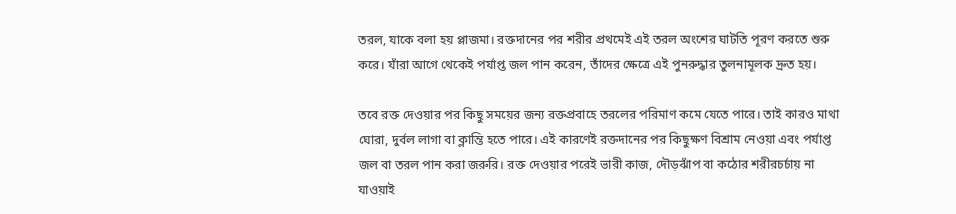তরল, যাকে বলা হয় প্লাজমা। রক্তদানের পর শরীর প্রথমেই এই তরল অংশের ঘাটতি পূরণ করতে শুরু করে। যাঁরা আগে থেকেই পর্যাপ্ত জল পান করেন, তাঁদের ক্ষেত্রে এই পুনরুদ্ধার তুলনামূলক দ্রুত হয়।

তবে রক্ত দেওয়ার পর কিছু সময়ের জন্য রক্তপ্রবাহে তরলের পরিমাণ কমে যেতে পারে। তাই কারও মাথা ঘোরা, দুর্বল লাগা বা ক্লান্তি হতে পারে। এই কারণেই রক্তদানের পর কিছুক্ষণ বিশ্রাম নেওয়া এবং পর্যাপ্ত জল বা তরল পান করা জরুরি। রক্ত দেওয়ার পরেই ভারী কাজ, দৌড়ঝাঁপ বা কঠোর শরীরচর্চায় না যাওয়াই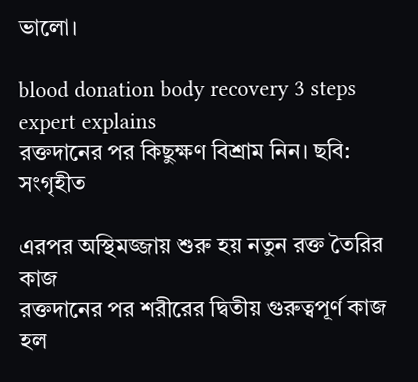ভালো।

blood donation body recovery 3 steps expert explains
রক্তদানের পর কিছুক্ষণ বিশ্রাম নিন। ছবি: সংগৃহীত

এরপর অস্থিমজ্জায় শুরু হয় নতুন রক্ত তৈরির কাজ
রক্তদানের পর শরীরের দ্বিতীয় গুরুত্বপূর্ণ কাজ হল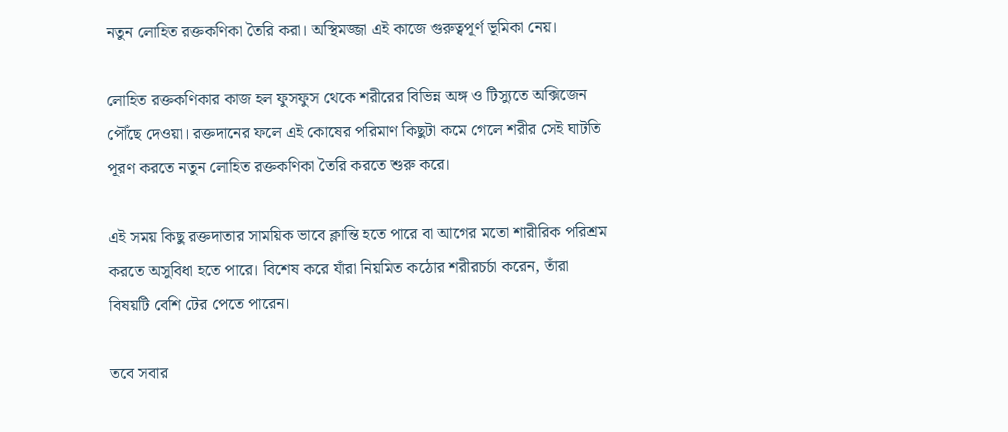নতুন লোহিত রক্তকণিকা তৈরি করা। অস্থিমজ্জা এই কাজে গুরুত্বপূর্ণ ভূমিকা নেয়।

লোহিত রক্তকণিকার কাজ হল ফুসফুস থেকে শরীরের বিভিন্ন অঙ্গ ও টিস্যুতে অক্সিজেন পৌঁছে দেওয়া। রক্তদানের ফলে এই কোষের পরিমাণ কিছুটা কমে গেলে শরীর সেই ঘাটতি পূরণ করতে নতুন লোহিত রক্তকণিকা তৈরি করতে শুরু করে।

এই সময় কিছু রক্তদাতার সাময়িক ভাবে ক্লান্তি হতে পারে বা আগের মতো শারীরিক পরিশ্রম করতে অসুবিধা হতে পারে। বিশেষ করে যাঁরা নিয়মিত কঠোর শরীরচর্চা করেন, তাঁরা বিষয়টি বেশি টের পেতে পারেন।

তবে সবার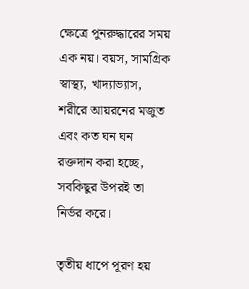ক্ষেত্রে পুনরুদ্ধারের সময় এক নয়। বয়স, সামগ্রিক স্বাস্থ্য, খাদ্যাভ্যাস, শরীরে আয়রনের মজুত এবং কত ঘন ঘন রক্তদান করা হচ্ছে, সবকিছুর উপরই তা নির্ভর করে।

তৃতীয় ধাপে পূরণ হয়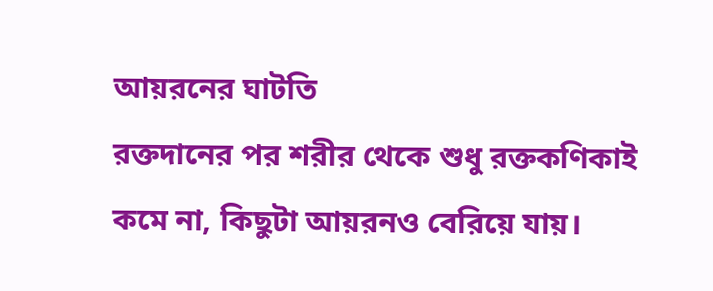আয়রনের ঘাটতি
রক্তদানের পর শরীর থেকে শুধু রক্তকণিকাই কমে না, কিছুটা আয়রনও বেরিয়ে যায়।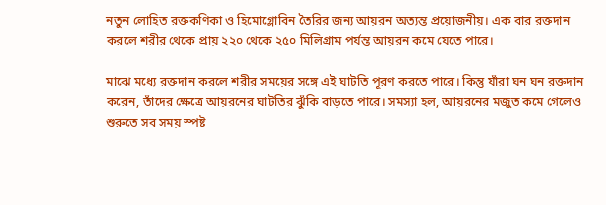নতুন লোহিত রক্তকণিকা ও হিমোগ্লোবিন তৈরির জন্য আয়রন অত্যন্ত প্রয়োজনীয়। এক বার রক্তদান করলে শরীর থেকে প্রায় ২২০ থেকে ২৫০ মিলিগ্রাম পর্যন্ত আয়রন কমে যেতে পারে।

মাঝে মধ্যে রক্তদান করলে শরীর সময়ের সঙ্গে এই ঘাটতি পূরণ করতে পারে। কিন্তু যাঁরা ঘন ঘন রক্তদান করেন, তাঁদের ক্ষেত্রে আয়রনের ঘাটতির ঝুঁকি বাড়তে পারে। সমস্যা হল, আয়রনের মজুত কমে গেলেও শুরুতে সব সময় স্পষ্ট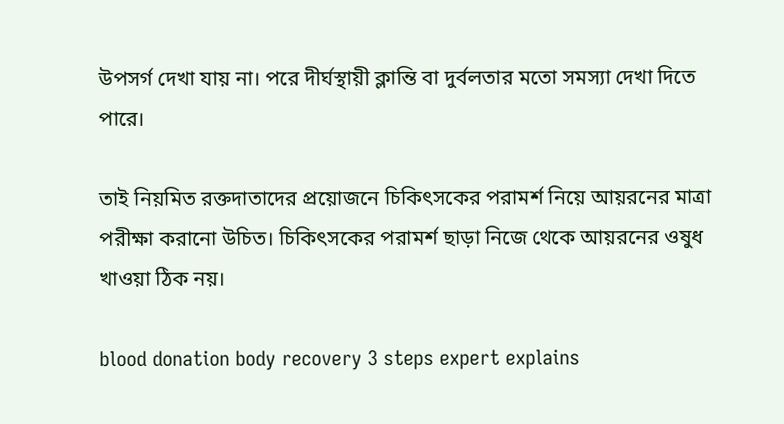উপসর্গ দেখা যায় না। পরে দীর্ঘস্থায়ী ক্লান্তি বা দুর্বলতার মতো সমস্যা দেখা দিতে পারে।

তাই নিয়মিত রক্তদাতাদের প্রয়োজনে চিকিৎসকের পরামর্শ নিয়ে আয়রনের মাত্রা পরীক্ষা করানো উচিত। চিকিৎসকের পরামর্শ ছাড়া নিজে থেকে আয়রনের ওষুধ খাওয়া ঠিক নয়।

blood donation body recovery 3 steps expert explains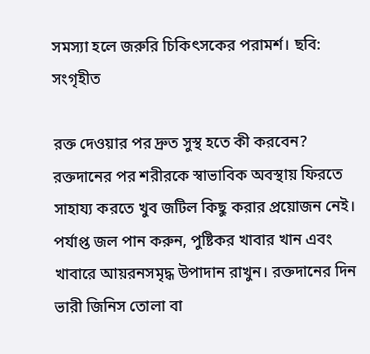সমস্যা হলে জরুরি চিকিৎসকের পরামর্শ। ছবি: সংগৃহীত

রক্ত দেওয়ার পর দ্রুত সুস্থ হতে কী করবেন?
রক্তদানের পর শরীরকে স্বাভাবিক অবস্থায় ফিরতে সাহায্য করতে খুব জটিল কিছু করার প্রয়োজন নেই। পর্যাপ্ত জল পান করুন, পুষ্টিকর খাবার খান এবং খাবারে আয়রনসমৃদ্ধ উপাদান রাখুন। রক্তদানের দিন ভারী জিনিস তোলা বা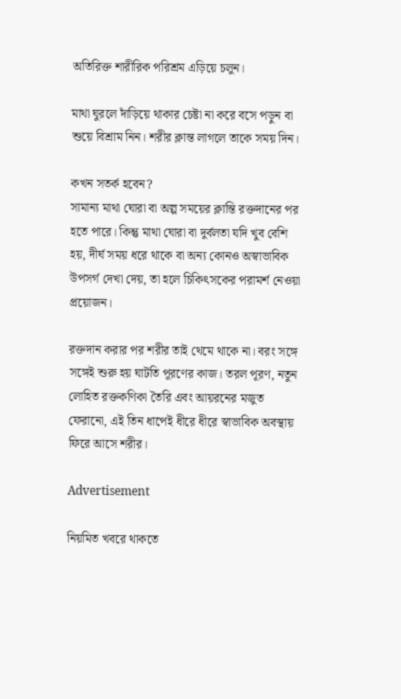অতিরিক্ত শারীরিক পরিশ্রম এড়িয়ে চলুন।

মাথা ঘুরলে দাঁড়িয়ে থাকার চেষ্টা না করে বসে পড়ুন বা শুয়ে বিশ্রাম নিন। শরীর ক্লান্ত লাগলে তাকে সময় দিন।

কখন সতর্ক হবেন?
সামান্য মাথা ঘোরা বা অল্প সময়ের ক্লান্তি রক্তদানের পর হতে পারে। কিন্তু মাথা ঘোরা বা দুর্বলতা যদি খুব বেশি হয়, দীর্ঘ সময় ধরে থাকে বা অন্য কোনও অস্বাভাবিক উপসর্গ দেখা দেয়, তা হলে চিকিৎসকের পরামর্শ নেওয়া প্রয়োজন।

রক্তদান করার পর শরীর তাই থেমে থাকে না। বরং সঙ্গে সঙ্গেই শুরু হয় ঘাটতি পূরণের কাজ। তরল পূরণ, নতুন লোহিত রক্তকণিকা তৈরি এবং আয়রনের মজুত ফেরানো, এই তিন ধাপেই ধীরে ধীরে স্বাভাবিক অবস্থায় ফিরে আসে শরীর।

Advertisement

নিয়মিত খবরে থাকতে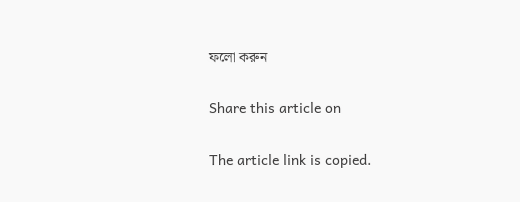ফলো করুন

Share this article on

The article link is copied.